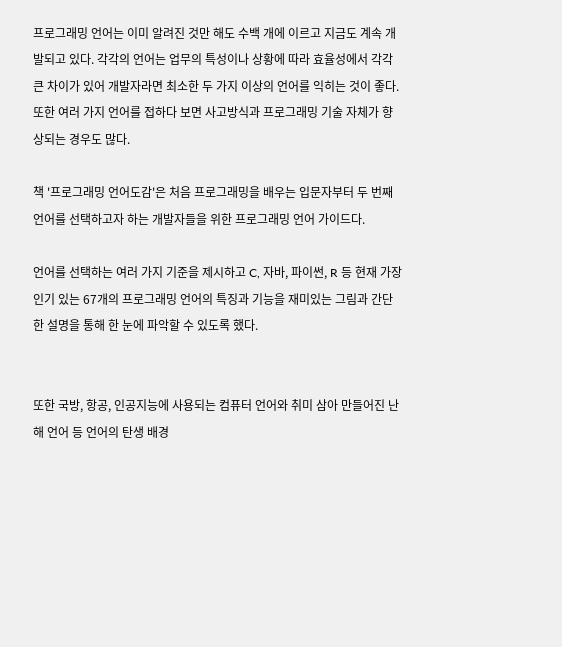프로그래밍 언어는 이미 알려진 것만 해도 수백 개에 이르고 지금도 계속 개발되고 있다. 각각의 언어는 업무의 특성이나 상황에 따라 효율성에서 각각 큰 차이가 있어 개발자라면 최소한 두 가지 이상의 언어를 익히는 것이 좋다. 또한 여러 가지 언어를 접하다 보면 사고방식과 프로그래밍 기술 자체가 향상되는 경우도 많다.

책 '프로그래밍 언어도감'은 처음 프로그래밍을 배우는 입문자부터 두 번째 언어를 선택하고자 하는 개발자들을 위한 프로그래밍 언어 가이드다.

언어를 선택하는 여러 가지 기준을 제시하고 C, 자바, 파이썬, R 등 현재 가장 인기 있는 67개의 프로그래밍 언어의 특징과 기능을 재미있는 그림과 간단한 설명을 통해 한 눈에 파악할 수 있도록 했다.


또한 국방, 항공, 인공지능에 사용되는 컴퓨터 언어와 취미 삼아 만들어진 난해 언어 등 언어의 탄생 배경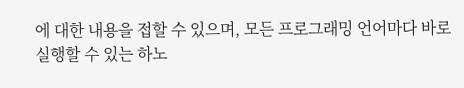에 대한 내용을 접할 수 있으며, 모든 프로그래밍 언어마다 바로 실행할 수 있는 하노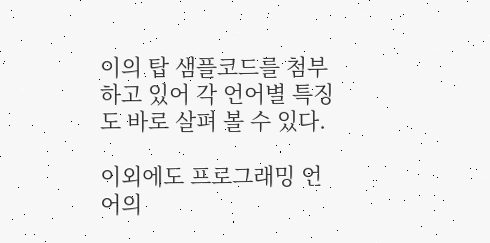이의 탑 샘플코드를 첨부하고 있어 각 언어별 특징도 바로 살펴 볼 수 있다.

이외에도 프로그래밍 언어의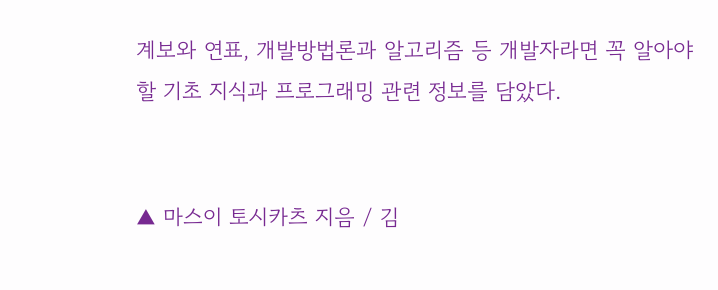계보와 연표, 개발방법론과 알고리즘 등 개발자라면 꼭 알아야 할 기초 지식과 프로그래밍 관련 정보를 담았다.


▲ 마스이 토시카츠 지음 / 김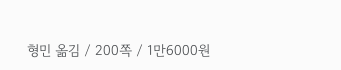형민 옮김 / 200쪽 / 1만6000원